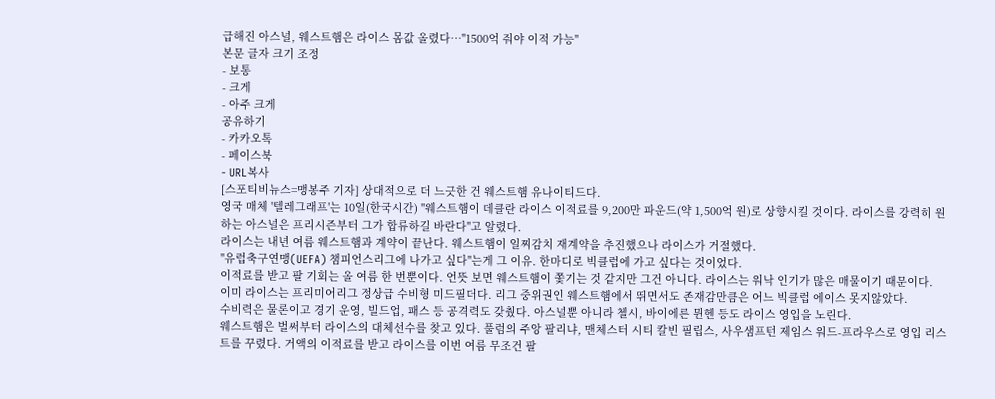급해진 아스널, 웨스트햄은 라이스 몸값 올렸다…"1500억 줘야 이적 가능"
본문 글자 크기 조정
- 보통
- 크게
- 아주 크게
공유하기
- 카카오톡
- 페이스북
- URL복사
[스포티비뉴스=맹봉주 기자] 상대적으로 더 느긋한 건 웨스트햄 유나이티드다.
영국 매체 '텔레그래프'는 10일(한국시간) "웨스트햄이 데클란 라이스 이적료를 9,200만 파운드(약 1,500억 원)로 상향시킬 것이다. 라이스를 강력히 원하는 아스널은 프리시즌부터 그가 합류하길 바란다"고 알렸다.
라이스는 내년 여름 웨스트햄과 계약이 끝난다. 웨스트햄이 일찌감치 재계약을 추진했으나 라이스가 거절했다.
"유럽축구연맹(UEFA) 챔피언스리그에 나가고 싶다"는게 그 이유. 한마디로 빅클럽에 가고 싶다는 것이었다.
이적료를 받고 팔 기회는 올 여름 한 번뿐이다. 언뜻 보면 웨스트햄이 쫓기는 것 같지만 그건 아니다. 라이스는 워낙 인기가 많은 매물이기 때문이다.
이미 라이스는 프리미어리그 정상급 수비형 미드필더다. 리그 중위권인 웨스트햄에서 뛰면서도 존재감만큼은 어느 빅클럽 에이스 못지않았다.
수비력은 물론이고 경기 운영, 빌드업, 패스 등 공격력도 갖췄다. 아스널뿐 아니라 첼시, 바이에른 뮌헨 등도 라이스 영입을 노린다.
웨스트햄은 벌써부터 라이스의 대체선수를 찾고 있다. 풀럼의 주앙 팔리냐, 맨체스터 시티 칼빈 필립스, 사우샘프턴 제임스 워드-프라우스로 영입 리스트를 꾸렸다. 거액의 이적료를 받고 라이스를 이번 여름 무조건 팔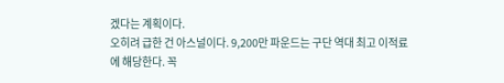겠다는 계획이다.
오히려 급한 건 아스널이다. 9,200만 파운드는 구단 역대 최고 이적료에 해당한다. 꼭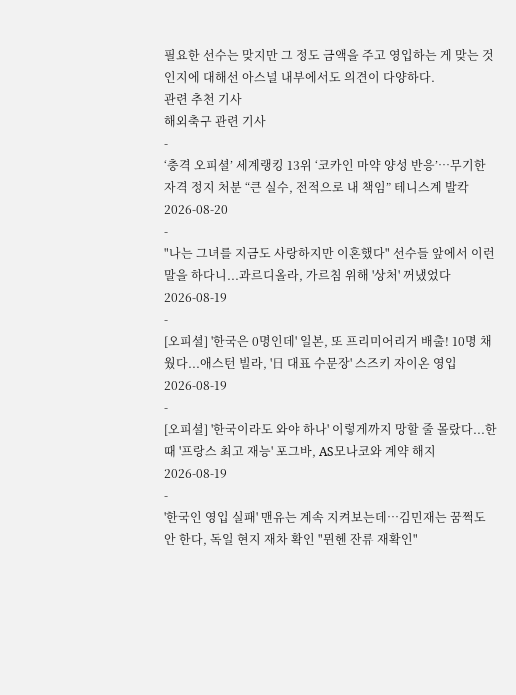필요한 선수는 맞지만 그 정도 금액을 주고 영입하는 게 맞는 것인지에 대해선 아스널 내부에서도 의견이 다양하다.
관련 추천 기사
해외축구 관련 기사
-
‘충격 오피셜’ 세계랭킹 13위 ‘코카인 마약 양성 반응’…무기한 자격 정지 처분 “큰 실수, 전적으로 내 책임” 테니스계 발칵
2026-08-20
-
"나는 그녀를 지금도 사랑하지만 이혼했다" 선수들 앞에서 이런 말을 하다니...과르디올라, 가르침 위해 '상처' 꺼냈었다
2026-08-19
-
[오피셜] '한국은 0명인데' 일본, 또 프리미어리거 배출! 10명 채웠다...애스턴 빌라, '日 대표 수문장' 스즈키 자이온 영입
2026-08-19
-
[오피셜] '한국이라도 와야 하나' 이렇게까지 망할 줄 몰랐다...한때 '프랑스 최고 재능' 포그바, AS모나코와 계약 해지
2026-08-19
-
'한국인 영입 실패' 맨유는 계속 지켜보는데…김민재는 꿈쩍도 안 한다, 독일 현지 재차 확인 "뮌헨 잔류 재확인"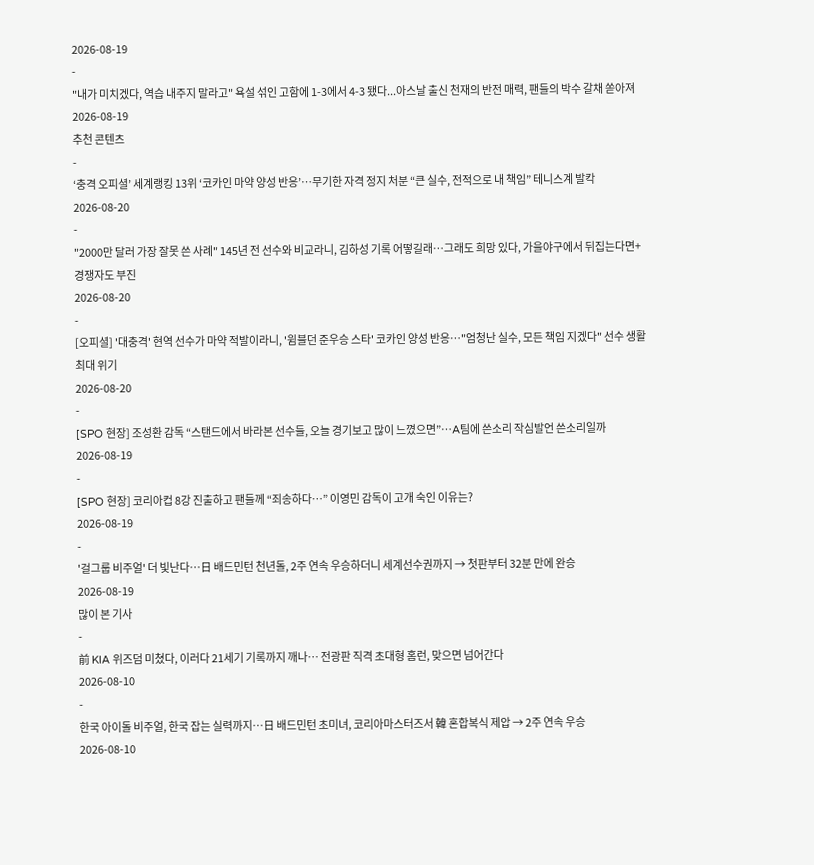2026-08-19
-
"내가 미치겠다, 역습 내주지 말라고" 욕설 섞인 고함에 1-3에서 4-3 됐다...아스날 출신 천재의 반전 매력, 팬들의 박수 갈채 쏟아져
2026-08-19
추천 콘텐츠
-
‘충격 오피셜’ 세계랭킹 13위 ‘코카인 마약 양성 반응’…무기한 자격 정지 처분 “큰 실수, 전적으로 내 책임” 테니스계 발칵
2026-08-20
-
"2000만 달러 가장 잘못 쓴 사례" 145년 전 선수와 비교라니, 김하성 기록 어떻길래…그래도 희망 있다, 가을야구에서 뒤집는다면+경쟁자도 부진
2026-08-20
-
[오피셜] '대충격' 현역 선수가 마약 적발이라니, '윔블던 준우승 스타' 코카인 양성 반응…"엄청난 실수, 모든 책임 지겠다" 선수 생활 최대 위기
2026-08-20
-
[SPO 현장] 조성환 감독 “스탠드에서 바라본 선수들, 오늘 경기보고 많이 느꼈으면”…A팀에 쓴소리 작심발언 쓴소리일까
2026-08-19
-
[SPO 현장] 코리아컵 8강 진출하고 팬들께 “죄송하다…” 이영민 감독이 고개 숙인 이유는?
2026-08-19
-
'걸그룹 비주얼' 더 빛난다…日 배드민턴 천년돌, 2주 연속 우승하더니 세계선수권까지 → 첫판부터 32분 만에 완승
2026-08-19
많이 본 기사
-
前 KIA 위즈덤 미쳤다, 이러다 21세기 기록까지 깨나… 전광판 직격 초대형 홈런, 맞으면 넘어간다
2026-08-10
-
한국 아이돌 비주얼, 한국 잡는 실력까지…日 배드민턴 초미녀, 코리아마스터즈서 韓 혼합복식 제압 → 2주 연속 우승
2026-08-10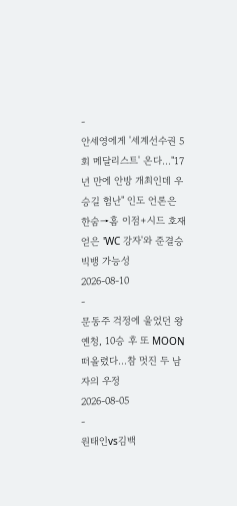-
안세영에게 '세계선수권 5회 메달리스트' 온다…"17년 만에 안방 개최인데 우승길 험난" 인도 언론은 한숨→홈 이점+시드 호재 얻은 'WC 강자'와 준결승 빅뱅 가능성
2026-08-10
-
문동주 걱정에 울었던 왕옌청, 10승 후 또 MOON 떠올렸다…참 멋진 두 남자의 우정
2026-08-05
-
원태인vs김백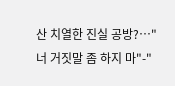산 치열한 진실 공방?…"너 거짓말 좀 하지 마"-"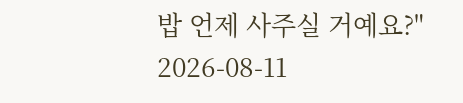밥 언제 사주실 거예요?"
2026-08-11